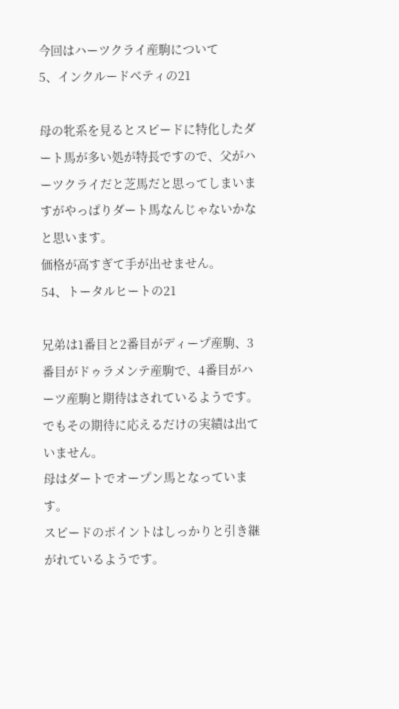今回はハーツクライ産駒について
5、インクルードベティの21

母の牝系を見るとスピードに特化したダート馬が多い処が特長ですので、父がハーツクライだと芝馬だと思ってしまいますがやっぱりダート馬なんじゃないかなと思います。
価格が高すぎて手が出せません。
54、トータルヒートの21

兄弟は1番目と2番目がディープ産駒、3番目がドゥラメンテ産駒で、4番目がハーツ産駒と期待はされているようです。
でもその期待に応えるだけの実績は出ていません。
母はダートでオープン馬となっています。
スピードのポイントはしっかりと引き継がれているようです。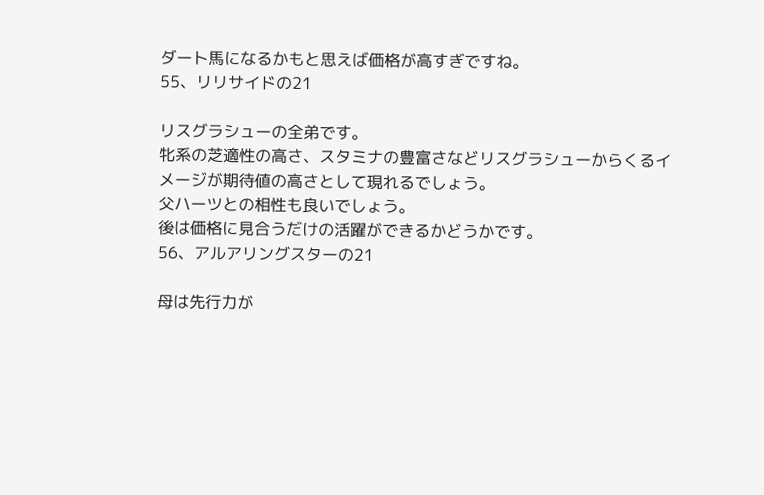ダート馬になるかもと思えば価格が高すぎですね。
55、リリサイドの21

リスグラシューの全弟です。
牝系の芝適性の高さ、スタミナの豊富さなどリスグラシューからくるイメージが期待値の高さとして現れるでしょう。
父ハーツとの相性も良いでしょう。
後は価格に見合うだけの活躍ができるかどうかです。
56、アルアリングスターの21

母は先行力が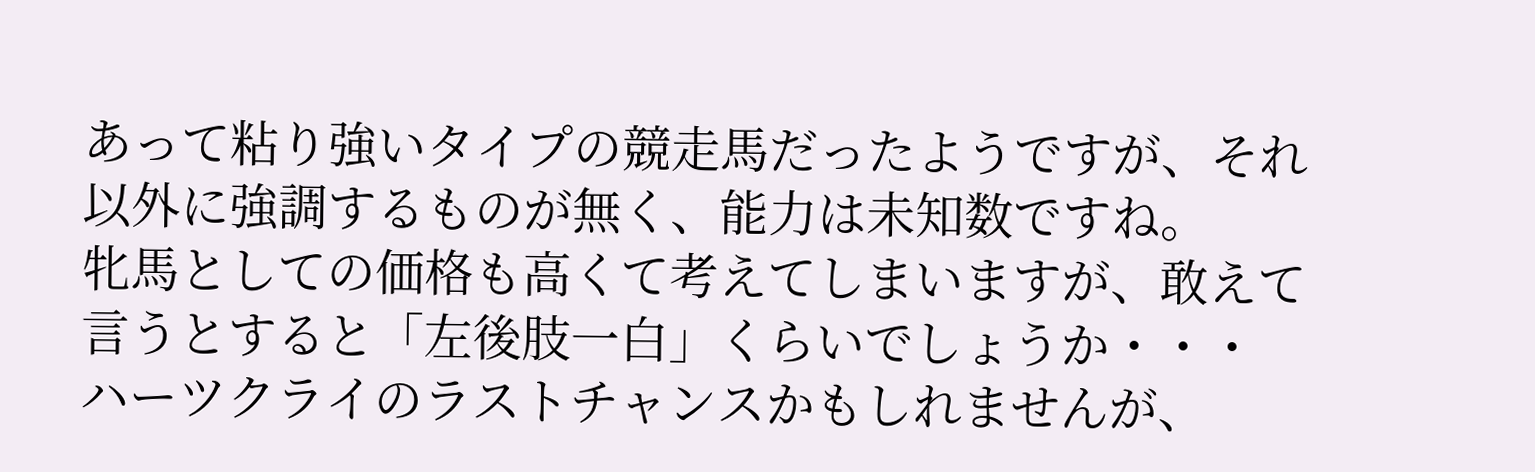あって粘り強いタイプの競走馬だったようですが、それ以外に強調するものが無く、能力は未知数ですね。
牝馬としての価格も高くて考えてしまいますが、敢えて言うとすると「左後肢一白」くらいでしょうか・・・
ハーツクライのラストチャンスかもしれませんが、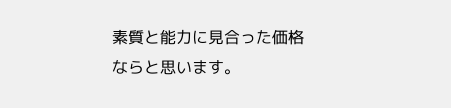素質と能力に見合った価格ならと思います。